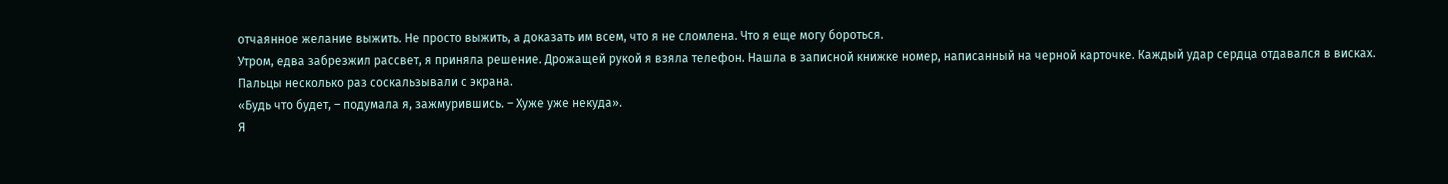отчаянное желание выжить. Не просто выжить, а доказать им всем, что я не сломлена. Что я еще могу бороться.
Утром, едва забрезжил рассвет, я приняла решение. Дрожащей рукой я взяла телефон. Нашла в записной книжке номер, написанный на черной карточке. Каждый удар сердца отдавался в висках. Пальцы несколько раз соскальзывали с экрана.
«Будь что будет, – подумала я, зажмурившись. – Хуже уже некуда».
Я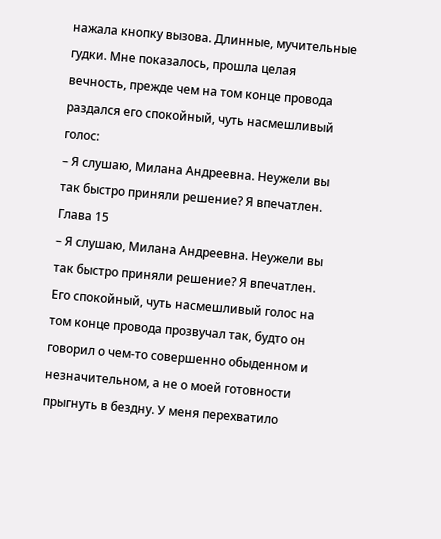нажала кнопку вызова. Длинные, мучительные гудки. Мне показалось, прошла целая вечность, прежде чем на том конце провода раздался его спокойный, чуть насмешливый голос:
– Я слушаю, Милана Андреевна. Неужели вы так быстро приняли решение? Я впечатлен.
Глава 15
– Я слушаю, Милана Андреевна. Неужели вы так быстро приняли решение? Я впечатлен.
Его спокойный, чуть насмешливый голос на том конце провода прозвучал так, будто он говорил о чем-то совершенно обыденном и незначительном, а не о моей готовности прыгнуть в бездну. У меня перехватило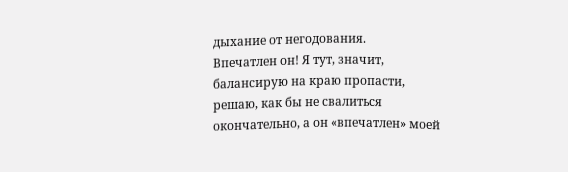дыхание от негодования.
Впечатлен он! Я тут, значит, балансирую на краю пропасти, решаю, как бы не свалиться окончательно, а он «впечатлен» моей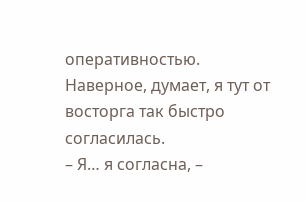оперативностью. Наверное, думает, я тут от восторга так быстро согласилась.
– Я… я согласна, –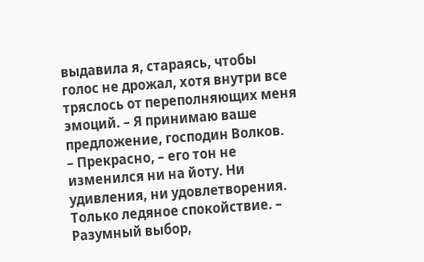выдавила я, стараясь, чтобы голос не дрожал, хотя внутри все тряслось от переполняющих меня эмоций. – Я принимаю ваше предложение, господин Волков.
– Прекрасно, – его тон не изменился ни на йоту. Ни удивления, ни удовлетворения. Только ледяное спокойствие. – Разумный выбор,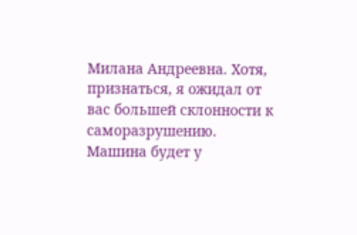Милана Андреевна. Хотя, признаться, я ожидал от вас большей склонности к саморазрушению. Машина будет у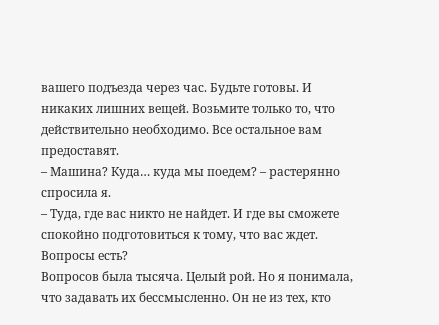вашего подъезда через час. Будьте готовы. И никаких лишних вещей. Возьмите только то, что действительно необходимо. Все остальное вам предоставят.
– Машина? Куда… куда мы поедем? – растерянно спросила я.
– Туда, где вас никто не найдет. И где вы сможете спокойно подготовиться к тому, что вас ждет. Вопросы есть?
Вопросов была тысяча. Целый рой. Но я понимала, что задавать их бессмысленно. Он не из тех, кто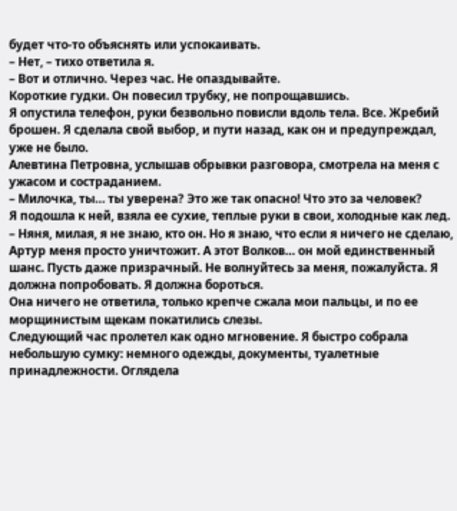будет что-то объяснять или успокаивать.
– Нет, – тихо ответила я.
– Вот и отлично. Через час. Не опаздывайте.
Короткие гудки. Он повесил трубку, не попрощавшись.
Я опустила телефон, руки безвольно повисли вдоль тела. Все. Жребий брошен. Я сделала свой выбор, и пути назад, как он и предупреждал, уже не было.
Алевтина Петровна, услышав обрывки разговора, смотрела на меня с ужасом и состраданием.
– Милочка, ты… ты уверена? Это же так опасно! Что это за человек?
Я подошла к ней, взяла ее сухие, теплые руки в свои, холодные как лед.
– Няня, милая, я не знаю, кто он. Но я знаю, что если я ничего не сделаю, Артур меня просто уничтожит. А этот Волков… он мой единственный шанс. Пусть даже призрачный. Не волнуйтесь за меня, пожалуйста. Я должна попробовать. Я должна бороться.
Она ничего не ответила, только крепче сжала мои пальцы, и по ее морщинистым щекам покатились слезы.
Следующий час пролетел как одно мгновение. Я быстро собрала небольшую сумку: немного одежды, документы, туалетные принадлежности. Оглядела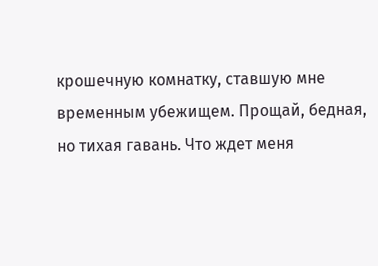крошечную комнатку, ставшую мне временным убежищем. Прощай, бедная, но тихая гавань. Что ждет меня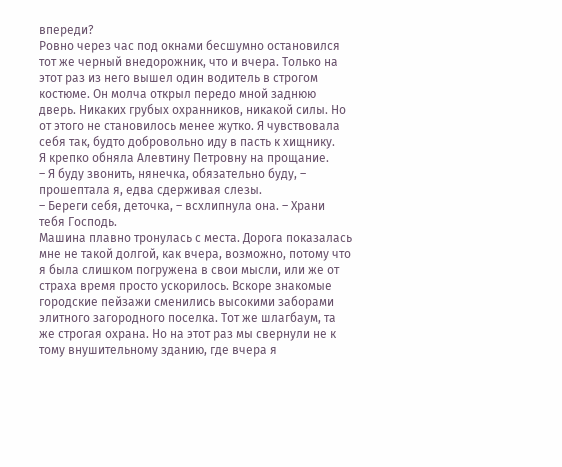впереди?
Ровно через час под окнами бесшумно остановился тот же черный внедорожник, что и вчера. Только на этот раз из него вышел один водитель в строгом костюме. Он молча открыл передо мной заднюю дверь. Никаких грубых охранников, никакой силы. Но от этого не становилось менее жутко. Я чувствовала себя так, будто добровольно иду в пасть к хищнику.
Я крепко обняла Алевтину Петровну на прощание.
– Я буду звонить, нянечка, обязательно буду, – прошептала я, едва сдерживая слезы.
– Береги себя, деточка, – всхлипнула она. – Храни тебя Господь.
Машина плавно тронулась с места. Дорога показалась мне не такой долгой, как вчера, возможно, потому что я была слишком погружена в свои мысли, или же от страха время просто ускорилось. Вскоре знакомые городские пейзажи сменились высокими заборами элитного загородного поселка. Тот же шлагбаум, та же строгая охрана. Но на этот раз мы свернули не к тому внушительному зданию, где вчера я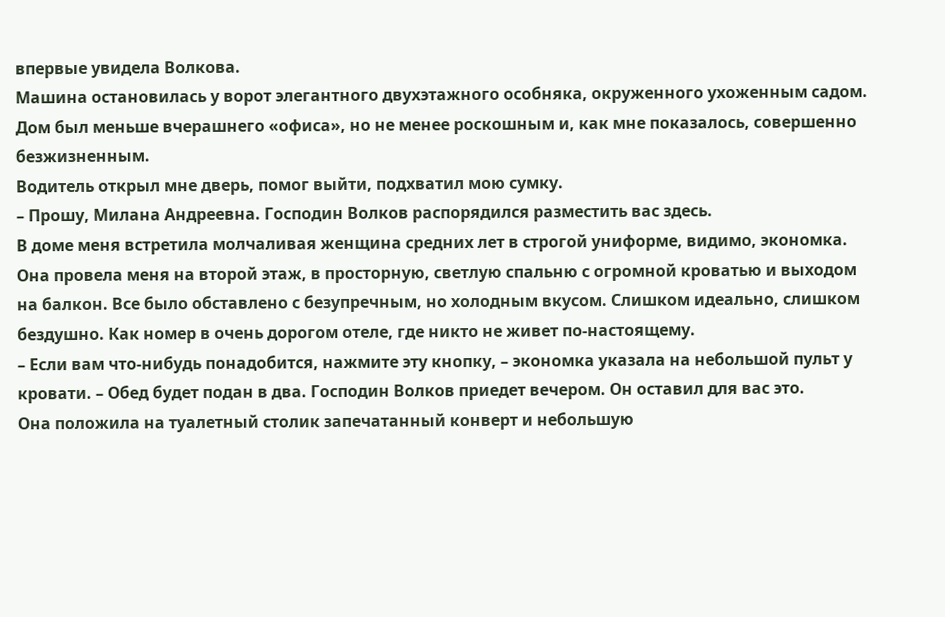впервые увидела Волкова.
Машина остановилась у ворот элегантного двухэтажного особняка, окруженного ухоженным садом. Дом был меньше вчерашнего «офиса», но не менее роскошным и, как мне показалось, совершенно безжизненным.
Водитель открыл мне дверь, помог выйти, подхватил мою сумку.
– Прошу, Милана Андреевна. Господин Волков распорядился разместить вас здесь.
В доме меня встретила молчаливая женщина средних лет в строгой униформе, видимо, экономка. Она провела меня на второй этаж, в просторную, светлую спальню с огромной кроватью и выходом на балкон. Все было обставлено с безупречным, но холодным вкусом. Слишком идеально, слишком бездушно. Как номер в очень дорогом отеле, где никто не живет по-настоящему.
– Если вам что-нибудь понадобится, нажмите эту кнопку, – экономка указала на небольшой пульт у кровати. – Обед будет подан в два. Господин Волков приедет вечером. Он оставил для вас это.
Она положила на туалетный столик запечатанный конверт и небольшую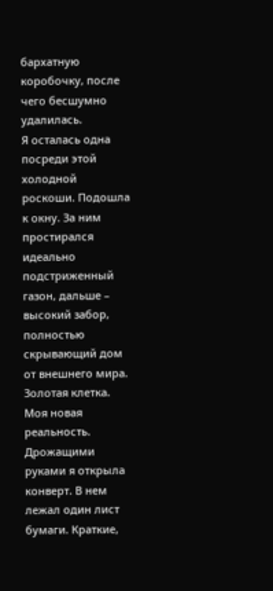бархатную коробочку, после чего бесшумно удалилась.
Я осталась одна посреди этой холодной роскоши. Подошла к окну. За ним простирался идеально подстриженный газон, дальше – высокий забор, полностью скрывающий дом от внешнего мира. Золотая клетка. Моя новая реальность.
Дрожащими руками я открыла конверт. В нем лежал один лист бумаги. Краткие,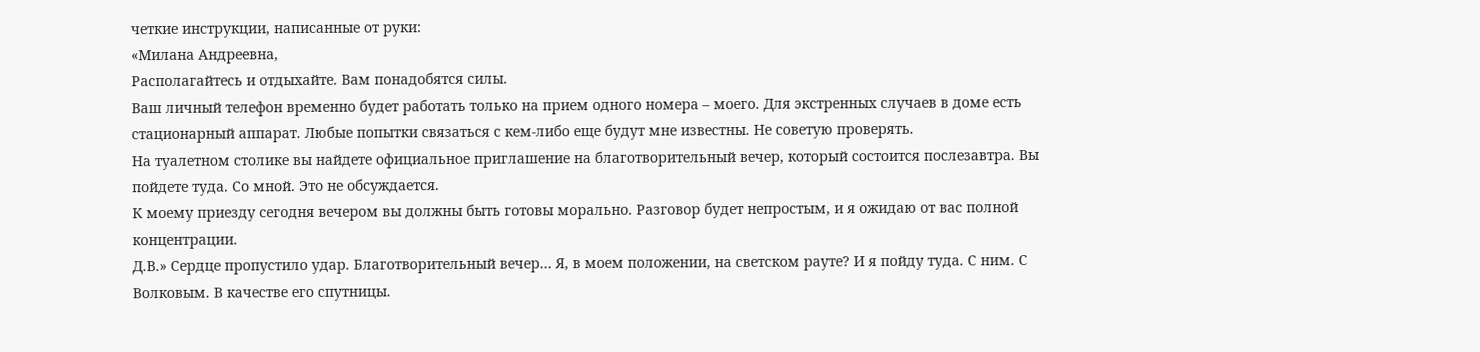четкие инструкции, написанные от руки:
«Милана Андреевна,
Располагайтесь и отдыхайте. Вам понадобятся силы.
Ваш личный телефон временно будет работать только на прием одного номера – моего. Для экстренных случаев в доме есть стационарный аппарат. Любые попытки связаться с кем-либо еще будут мне известны. Не советую проверять.
На туалетном столике вы найдете официальное приглашение на благотворительный вечер, который состоится послезавтра. Вы пойдете туда. Со мной. Это не обсуждается.
К моему приезду сегодня вечером вы должны быть готовы морально. Разговор будет непростым, и я ожидаю от вас полной концентрации.
Д.В.» Сердце пропустило удар. Благотворительный вечер… Я, в моем положении, на светском рауте? И я пойду туда. С ним. С Волковым. В качестве его спутницы.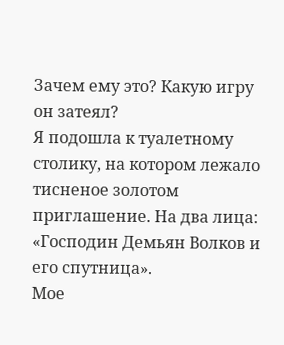Зачем ему это? Какую игру он затеял?
Я подошла к туалетному столику, на котором лежало тисненое золотом приглашение. На два лица: «Господин Демьян Волков и его спутница».
Мое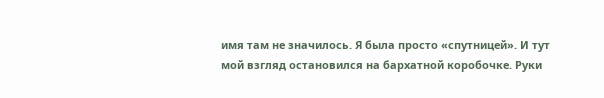имя там не значилось. Я была просто «спутницей». И тут мой взгляд остановился на бархатной коробочке. Руки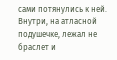сами потянулись к ней. Внутри, на атласной подушечке, лежал не браслет и